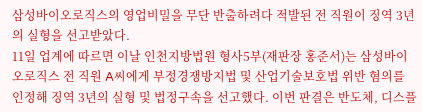삼성바이오로직스의 영업비밀을 무단 반출하려다 적발된 전 직원이 징역 3년의 실형을 선고받았다.
11일 업계에 따르면 이날 인천지방법원 형사5부(재판장 홍준서)는 삼성바이오로직스 전 직원 A씨에게 부정경쟁방지법 및 산업기술보호법 위반 혐의를 인정해 징역 3년의 실형 및 법정구속을 선고했다. 이번 판결은 반도체, 디스플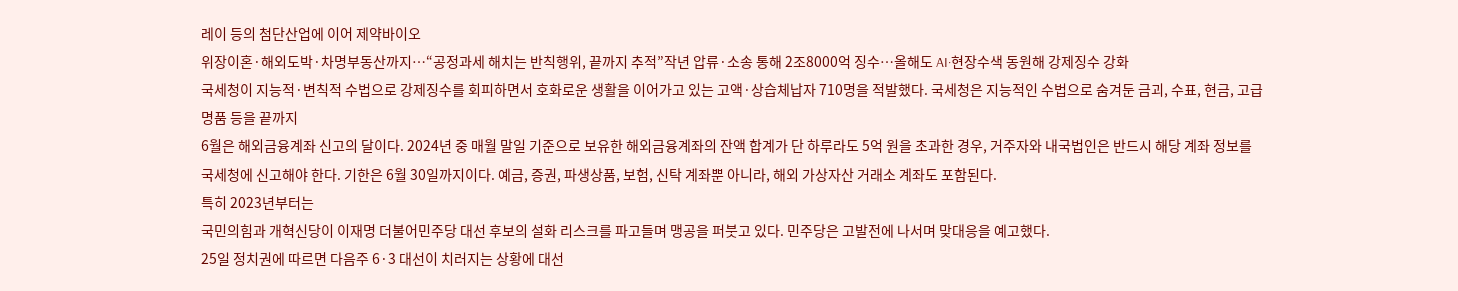레이 등의 첨단산업에 이어 제약바이오
위장이혼·해외도박·차명부동산까지…“공정과세 해치는 반칙행위, 끝까지 추적”작년 압류·소송 통해 2조8000억 징수…올해도 AI·현장수색 동원해 강제징수 강화
국세청이 지능적·변칙적 수법으로 강제징수를 회피하면서 호화로운 생활을 이어가고 있는 고액·상습체납자 710명을 적발했다. 국세청은 지능적인 수법으로 숨겨둔 금괴, 수표, 현금, 고급 명품 등을 끝까지
6월은 해외금융계좌 신고의 달이다. 2024년 중 매월 말일 기준으로 보유한 해외금융계좌의 잔액 합계가 단 하루라도 5억 원을 초과한 경우, 거주자와 내국법인은 반드시 해당 계좌 정보를 국세청에 신고해야 한다. 기한은 6월 30일까지이다. 예금, 증권, 파생상품, 보험, 신탁 계좌뿐 아니라, 해외 가상자산 거래소 계좌도 포함된다.
특히 2023년부터는
국민의힘과 개혁신당이 이재명 더불어민주당 대선 후보의 설화 리스크를 파고들며 맹공을 퍼붓고 있다. 민주당은 고발전에 나서며 맞대응을 예고했다.
25일 정치권에 따르면 다음주 6·3 대선이 치러지는 상황에 대선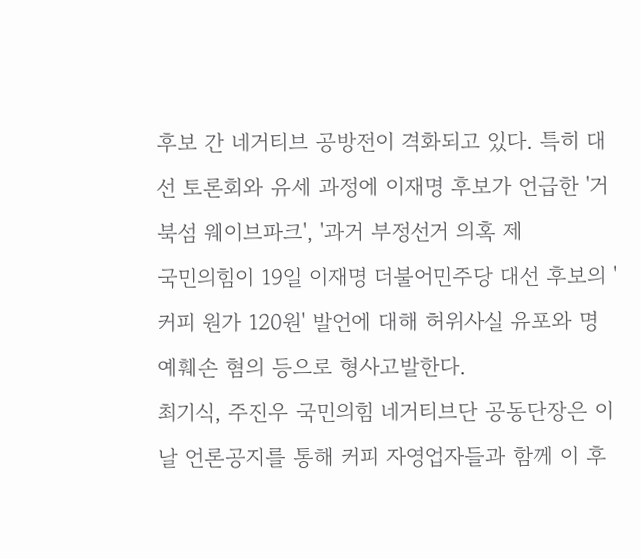후보 간 네거티브 공방전이 격화되고 있다. 특히 대선 토론회와 유세 과정에 이재명 후보가 언급한 '거북섬 웨이브파크', '과거 부정선거 의혹 제
국민의힘이 19일 이재명 더불어민주당 대선 후보의 '커피 원가 120원' 발언에 대해 허위사실 유포와 명예훼손 혐의 등으로 형사고발한다.
최기식, 주진우 국민의힘 네거티브단 공동단장은 이날 언론공지를 통해 커피 자영업자들과 함께 이 후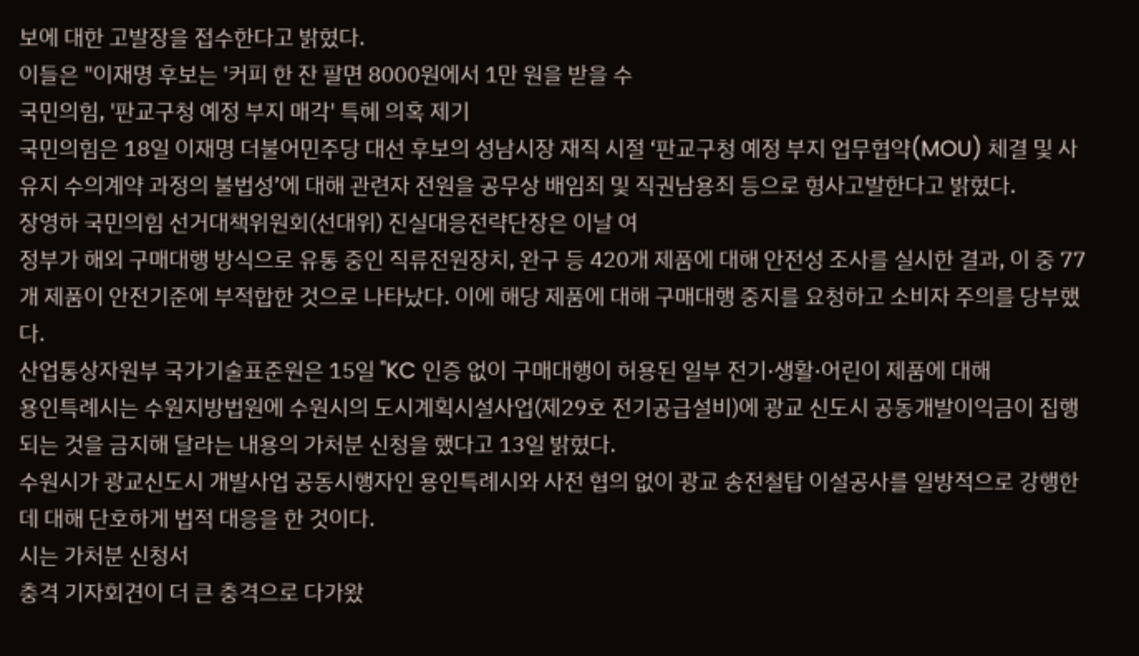보에 대한 고발장을 접수한다고 밝혔다.
이들은 "이재명 후보는 '커피 한 잔 팔면 8000원에서 1만 원을 받을 수
국민의힘, '판교구청 예정 부지 매각' 특혜 의혹 제기
국민의힘은 18일 이재명 더불어민주당 대선 후보의 성남시장 재직 시절 ‘판교구청 예정 부지 업무협약(MOU) 체결 및 사유지 수의계약 과정의 불법성’에 대해 관련자 전원을 공무상 배임죄 및 직권남용죄 등으로 형사고발한다고 밝혔다.
장영하 국민의힘 선거대책위원회(선대위) 진실대응전략단장은 이날 여
정부가 해외 구매대행 방식으로 유통 중인 직류전원장치, 완구 등 420개 제품에 대해 안전성 조사를 실시한 결과, 이 중 77개 제품이 안전기준에 부적합한 것으로 나타났다. 이에 해당 제품에 대해 구매대행 중지를 요청하고 소비자 주의를 당부했다.
산업통상자원부 국가기술표준원은 15일 "KC 인증 없이 구매대행이 허용된 일부 전기·생활·어린이 제품에 대해
용인특례시는 수원지방법원에 수원시의 도시계획시설사업(제29호 전기공급설비)에 광교 신도시 공동개발이익금이 집행되는 것을 금지해 달라는 내용의 가처분 신청을 했다고 13일 밝혔다.
수원시가 광교신도시 개발사업 공동시행자인 용인특례시와 사전 협의 없이 광교 송전철탑 이설공사를 일방적으로 강행한 데 대해 단호하게 법적 대응을 한 것이다.
시는 가처분 신청서
충격 기자회견이 더 큰 충격으로 다가왔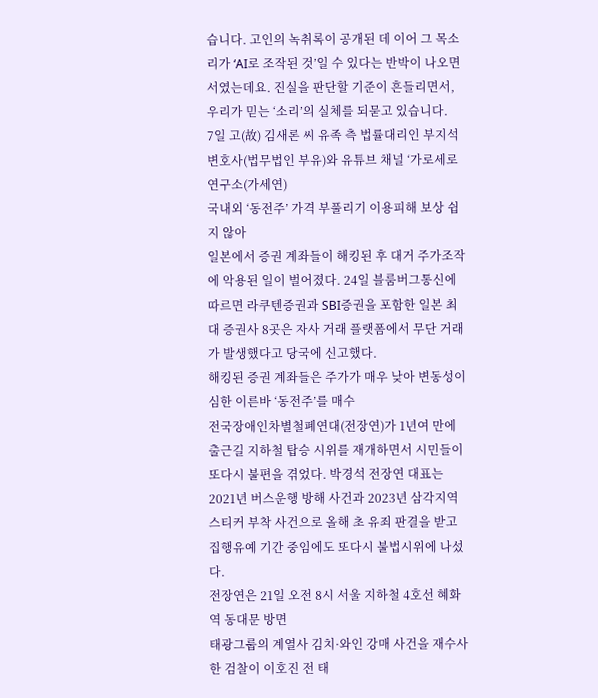습니다. 고인의 녹취록이 공개된 데 이어 그 목소리가 ‘AI로 조작된 것’일 수 있다는 반박이 나오면서였는데요. 진실을 판단할 기준이 흔들리면서, 우리가 믿는 ‘소리’의 실체를 되묻고 있습니다.
7일 고(故) 김새론 씨 유족 측 법률대리인 부지석 변호사(법무법인 부유)와 유튜브 채널 ‘가로세로연구소(가세연)
국내외 ‘동전주’ 가격 부풀리기 이용피해 보상 쉽지 않아
일본에서 증권 계좌들이 해킹된 후 대거 주가조작에 악용된 일이 벌어졌다. 24일 블룸버그통신에 따르면 라쿠텐증권과 SBI증권을 포함한 일본 최대 증권사 8곳은 자사 거래 플랫폼에서 무단 거래가 발생했다고 당국에 신고했다.
해킹된 증권 계좌들은 주가가 매우 낮아 변동성이 심한 이른바 ‘동전주’를 매수
전국장애인차별철폐연대(전장연)가 1년여 만에 출근길 지하철 탑승 시위를 재개하면서 시민들이 또다시 불편을 겪었다. 박경석 전장연 대표는 2021년 버스운행 방해 사건과 2023년 삼각지역 스티커 부착 사건으로 올해 초 유죄 판결을 받고 집행유예 기간 중임에도 또다시 불법시위에 나섰다.
전장연은 21일 오전 8시 서울 지하철 4호선 혜화역 동대문 방면
태광그룹의 계열사 김치·와인 강매 사건을 재수사한 검찰이 이호진 전 태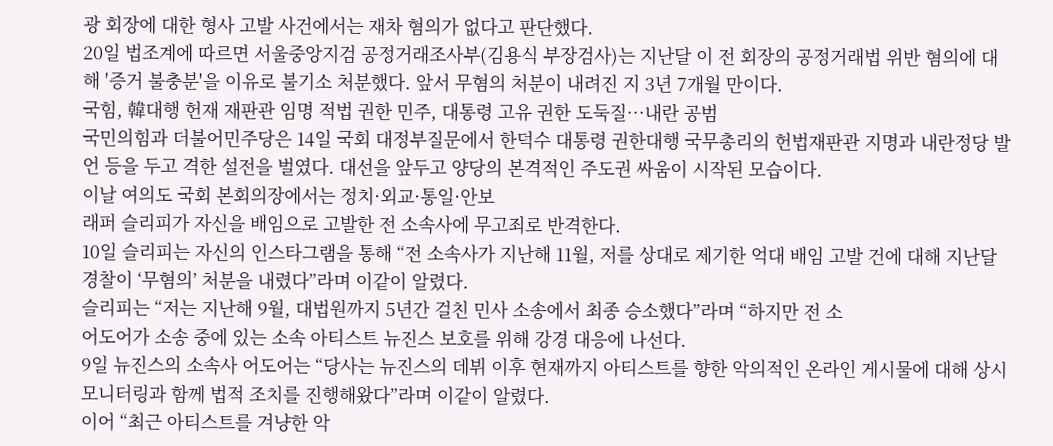광 회장에 대한 형사 고발 사건에서는 재차 혐의가 없다고 판단했다.
20일 법조계에 따르면 서울중앙지검 공정거래조사부(김용식 부장검사)는 지난달 이 전 회장의 공정거래법 위반 혐의에 대해 '증거 불충분'을 이유로 불기소 처분했다. 앞서 무혐의 처분이 내려진 지 3년 7개월 만이다.
국힘, 韓대행 헌재 재판관 임명 적법 권한 민주, 대통령 고유 권한 도둑질…내란 공범
국민의힘과 더불어민주당은 14일 국회 대정부질문에서 한덕수 대통령 권한대행 국무총리의 헌법재판관 지명과 내란정당 발언 등을 두고 격한 설전을 벌였다. 대선을 앞두고 양당의 본격적인 주도권 싸움이 시작된 모습이다.
이날 여의도 국회 본회의장에서는 정치·외교·통일·안보
래퍼 슬리피가 자신을 배임으로 고발한 전 소속사에 무고죄로 반격한다.
10일 슬리피는 자신의 인스타그램을 통해 “전 소속사가 지난해 11월, 저를 상대로 제기한 억대 배임 고발 건에 대해 지난달 경찰이 ‘무혐의’ 처분을 내렸다”라며 이같이 알렸다.
슬리피는 “저는 지난해 9월, 대법원까지 5년간 걸친 민사 소송에서 최종 승소했다”라며 “하지만 전 소
어도어가 소송 중에 있는 소속 아티스트 뉴진스 보호를 위해 강경 대응에 나선다.
9일 뉴진스의 소속사 어도어는 “당사는 뉴진스의 데뷔 이후 현재까지 아티스트를 향한 악의적인 온라인 게시물에 대해 상시 모니터링과 함께 법적 조치를 진행해왔다”라며 이같이 알렸다.
이어 “최근 아티스트를 겨냥한 악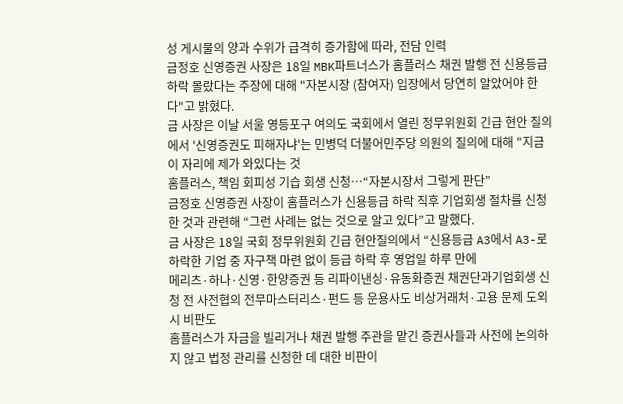성 게시물의 양과 수위가 급격히 증가함에 따라, 전담 인력
금정호 신영증권 사장은 18일 MBK파트너스가 홈플러스 채권 발행 전 신용등급 하락 몰랐다는 주장에 대해 "자본시장 (참여자) 입장에서 당연히 알았어야 한다"고 밝혔다.
금 사장은 이날 서울 영등포구 여의도 국회에서 열린 정무위원회 긴급 현안 질의에서 '신영증권도 피해자냐'는 민병덕 더불어민주당 의원의 질의에 대해 "지금 이 자리에 제가 와있다는 것
홈플러스, 책임 회피성 기습 회생 신청…“자본시장서 그렇게 판단”
금정호 신영증권 사장이 홈플러스가 신용등급 하락 직후 기업회생 절차를 신청한 것과 관련해 “그런 사례는 없는 것으로 알고 있다”고 말했다.
금 사장은 18일 국회 정무위원회 긴급 현안질의에서 “신용등급 A3에서 A3-로 하락한 기업 중 자구책 마련 없이 등급 하락 후 영업일 하루 만에
메리츠·하나·신영·한양증권 등 리파이낸싱·유동화증권 채권단과기업회생 신청 전 사전협의 전무마스터리스·펀드 등 운용사도 비상거래처·고용 문제 도외시 비판도
홈플러스가 자금을 빌리거나 채권 발행 주관을 맡긴 증권사들과 사전에 논의하지 않고 법정 관리를 신청한 데 대한 비판이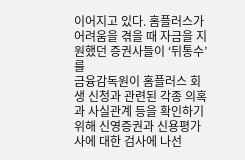이어지고 있다. 홈플러스가 어려움을 겪을 때 자금을 지원했던 증권사들이 ‘뒤통수’를
금융감독원이 홈플러스 회생 신청과 관련된 각종 의혹과 사실관계 등을 확인하기 위해 신영증권과 신용평가사에 대한 검사에 나선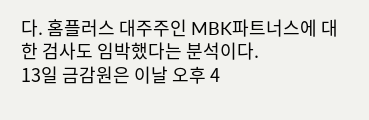다. 홈플러스 대주주인 MBK파트너스에 대한 검사도 임박했다는 분석이다.
13일 금감원은 이날 오후 4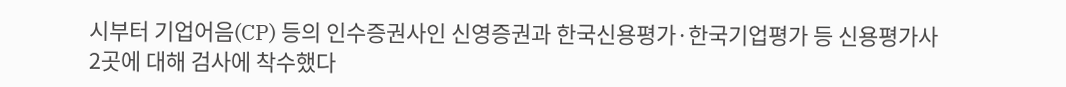시부터 기업어음(CP) 등의 인수증권사인 신영증권과 한국신용평가·한국기업평가 등 신용평가사 2곳에 대해 검사에 착수했다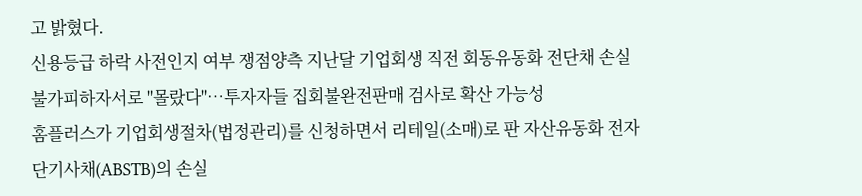고 밝혔다.
신용등급 하락 사전인지 여부 쟁점양측 지난달 기업회생 직전 회동유동화 전단채 손실 불가피하자서로 "몰랐다"…투자자들 집회불완전판매 검사로 확산 가능성
홈플러스가 기업회생절차(법정관리)를 신청하면서 리테일(소매)로 판 자산유동화 전자단기사채(ABSTB)의 손실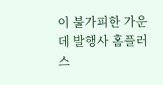이 불가피한 가운데 발행사 홈플러스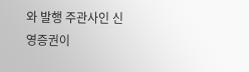와 발행 주관사인 신영증권이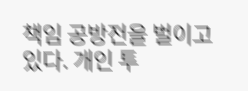책임 공방전을 벌이고 있다. 개인 투